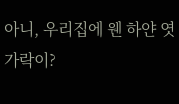아니, 우리집에 웬 하얀 엿가락이?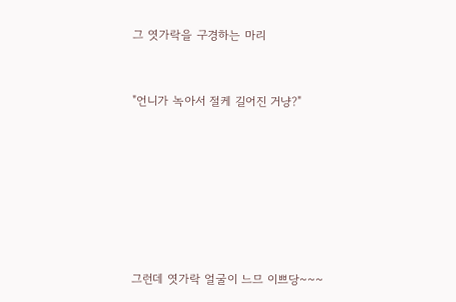그 엿가락을 구경하는 마리


"언니가 녹아서 절케 길어진 거냥?"







그런데 엿가락 얼굴이 느므 이쁘당~~~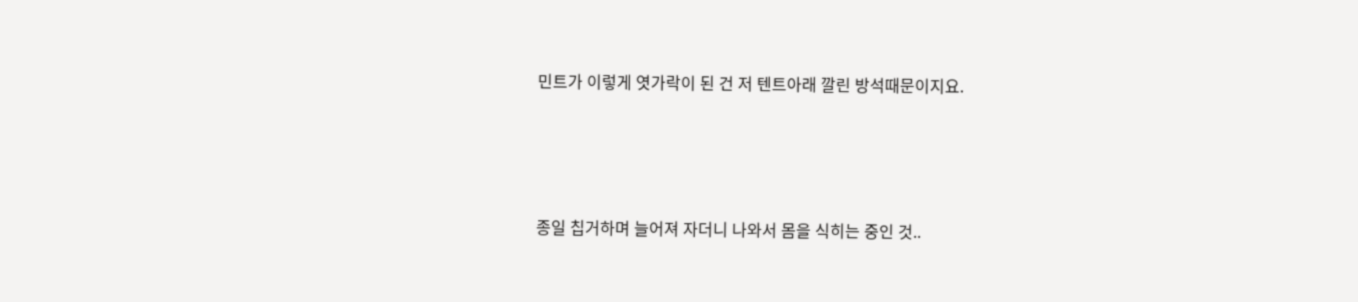민트가 이렇게 엿가락이 된 건 저 텐트아래 깔린 방석때문이지요.





종일 칩거하며 늘어져 자더니 나와서 몸을 식히는 중인 것..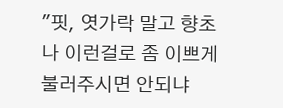"핏, 엿가락 말고 향초나 이런걸로 좀 이쁘게 불러주시면 안되냐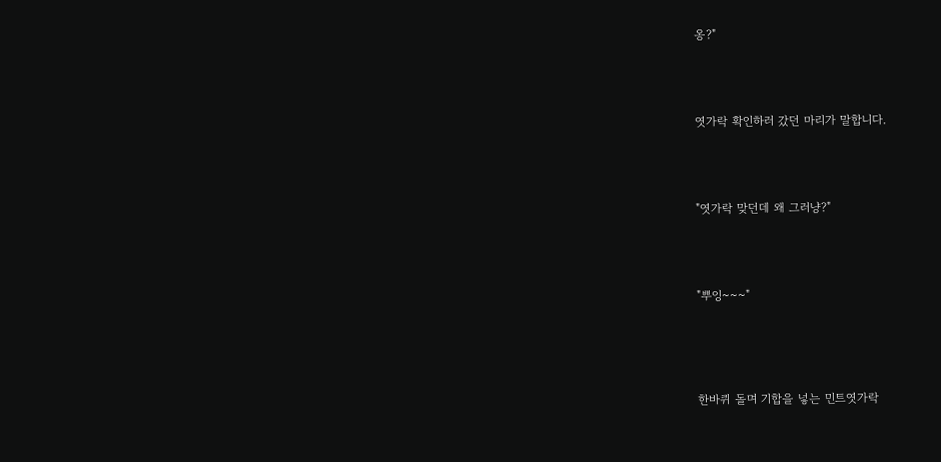옹?"




엿가락 확인하러 갔던 마리가 말합니다.




"엿가락 맞던데 왜 그러냥?"




"뿌잉~~~"





한바퀴 돌며 기합을 넣는 민트엿가락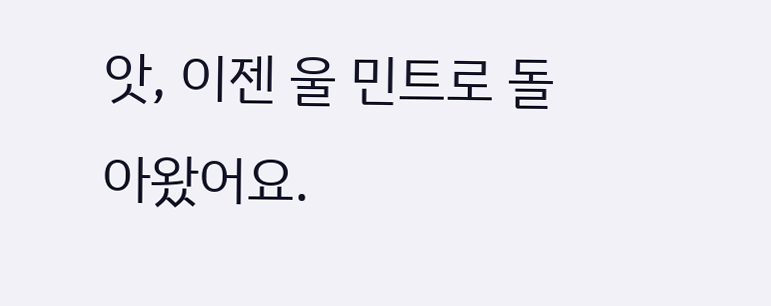앗, 이젠 울 민트로 돌아왔어요.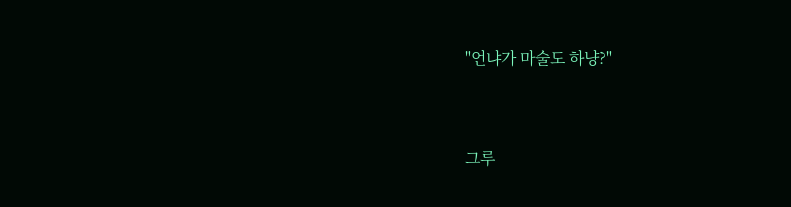"언냐가 마술도 하냥?"




그루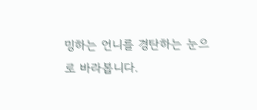밍하는 언니를 경탄하는 눈으로 바라봅니다.